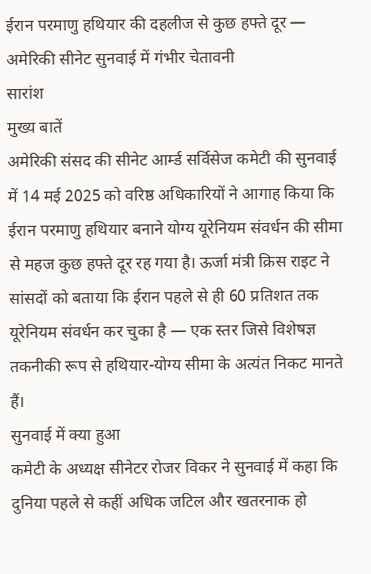ईरान परमाणु हथियार की दहलीज से कुछ हफ्ते दूर — अमेरिकी सीनेट सुनवाई में गंभीर चेतावनी
सारांश
मुख्य बातें
अमेरिकी संसद की सीनेट आर्म्ड सर्विसेज कमेटी की सुनवाई में 14 मई 2025 को वरिष्ठ अधिकारियों ने आगाह किया कि ईरान परमाणु हथियार बनाने योग्य यूरेनियम संवर्धन की सीमा से महज कुछ हफ्ते दूर रह गया है। ऊर्जा मंत्री क्रिस राइट ने सांसदों को बताया कि ईरान पहले से ही 60 प्रतिशत तक यूरेनियम संवर्धन कर चुका है — एक स्तर जिसे विशेषज्ञ तकनीकी रूप से हथियार-योग्य सीमा के अत्यंत निकट मानते हैं।
सुनवाई में क्या हुआ
कमेटी के अध्यक्ष सीनेटर रोजर विकर ने सुनवाई में कहा कि दुनिया पहले से कहीं अधिक जटिल और खतरनाक हो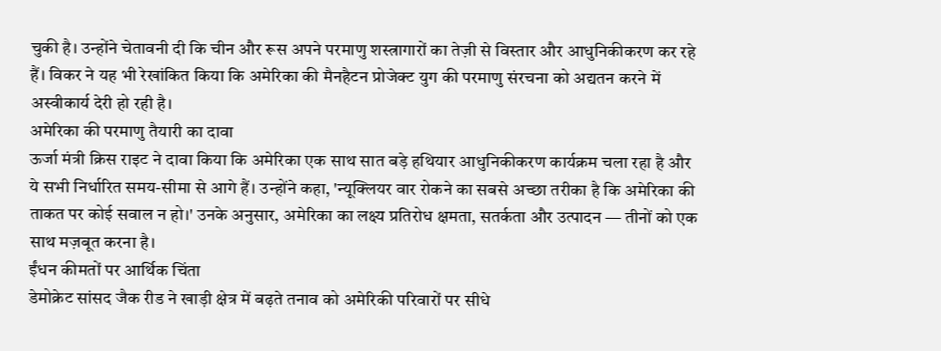चुकी है। उन्होंने चेतावनी दी कि चीन और रूस अपने परमाणु शस्त्रागारों का तेज़ी से विस्तार और आधुनिकीकरण कर रहे हैं। विकर ने यह भी रेखांकित किया कि अमेरिका की मैनहैटन प्रोजेक्ट युग की परमाणु संरचना को अद्यतन करने में अस्वीकार्य देरी हो रही है।
अमेरिका की परमाणु तैयारी का दावा
ऊर्जा मंत्री क्रिस राइट ने दावा किया कि अमेरिका एक साथ सात बड़े हथियार आधुनिकीकरण कार्यक्रम चला रहा है और ये सभी निर्धारित समय-सीमा से आगे हैं। उन्होंने कहा, 'न्यूक्लियर वार रोकने का सबसे अच्छा तरीका है कि अमेरिका की ताकत पर कोई सवाल न हो।' उनके अनुसार, अमेरिका का लक्ष्य प्रतिरोध क्षमता, सतर्कता और उत्पादन — तीनों को एक साथ मज़बूत करना है।
ईंधन कीमतों पर आर्थिक चिंता
डेमोक्रेट सांसद जैक रीड ने खाड़ी क्षेत्र में बढ़ते तनाव को अमेरिकी परिवारों पर सीधे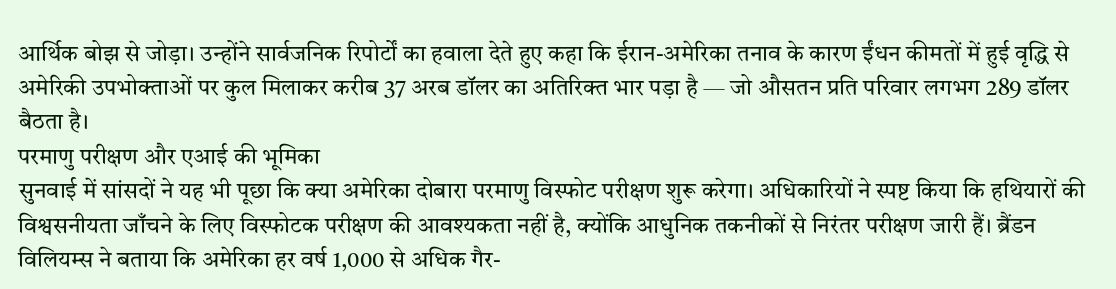आर्थिक बोझ से जोड़ा। उन्होंने सार्वजनिक रिपोर्टों का हवाला देते हुए कहा कि ईरान-अमेरिका तनाव के कारण ईंधन कीमतों में हुई वृद्धि से अमेरिकी उपभोक्ताओं पर कुल मिलाकर करीब 37 अरब डॉलर का अतिरिक्त भार पड़ा है — जो औसतन प्रति परिवार लगभग 289 डॉलर बैठता है।
परमाणु परीक्षण और एआई की भूमिका
सुनवाई में सांसदों ने यह भी पूछा कि क्या अमेरिका दोबारा परमाणु विस्फोट परीक्षण शुरू करेगा। अधिकारियों ने स्पष्ट किया कि हथियारों की विश्वसनीयता जाँचने के लिए विस्फोटक परीक्षण की आवश्यकता नहीं है, क्योंकि आधुनिक तकनीकों से निरंतर परीक्षण जारी हैं। ब्रैंडन विलियम्स ने बताया कि अमेरिका हर वर्ष 1,000 से अधिक गैर-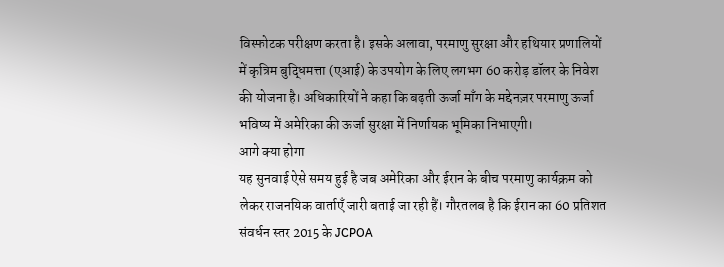विस्फोटक परीक्षण करता है। इसके अलावा, परमाणु सुरक्षा और हथियार प्रणालियों में कृत्रिम बुद्धिमत्ता (एआई) के उपयोग के लिए लगभग 60 करोड़ डॉलर के निवेश की योजना है। अधिकारियों ने कहा कि बढ़ती ऊर्जा माँग के मद्देनज़र परमाणु ऊर्जा भविष्य में अमेरिका की ऊर्जा सुरक्षा में निर्णायक भूमिका निभाएगी।
आगे क्या होगा
यह सुनवाई ऐसे समय हुई है जब अमेरिका और ईरान के बीच परमाणु कार्यक्रम को लेकर राजनयिक वार्ताएँ जारी बताई जा रही हैं। गौरतलब है कि ईरान का 60 प्रतिशत संवर्धन स्तर 2015 के JCPOA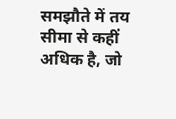समझौते में तय सीमा से कहीं अधिक है, जो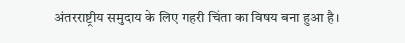अंतरराष्ट्रीय समुदाय के लिए गहरी चिंता का विषय बना हुआ है।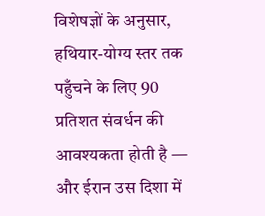विशेषज्ञों के अनुसार, हथियार-योग्य स्तर तक पहुँचने के लिए 90 प्रतिशत संवर्धन की आवश्यकता होती है — और ईरान उस दिशा में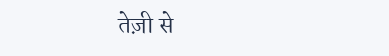तेज़ी से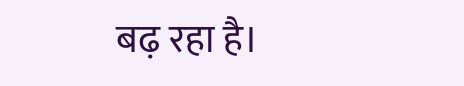बढ़ रहा है।